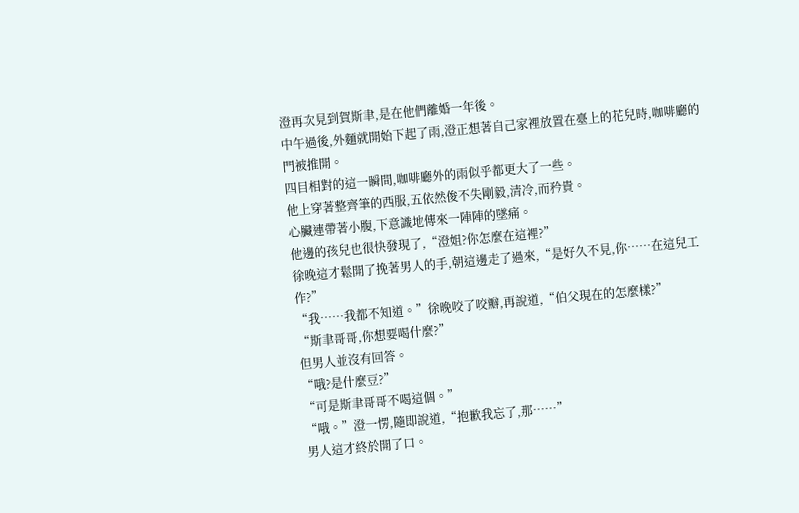澄再次見到賀斯聿,是在他們離婚一年後。
中午過後,外麵就開始下起了雨,澄正想著自己家裡放置在臺上的花兒時,咖啡廳的門被推開。
四目相對的這一瞬間,咖啡廳外的雨似乎都更大了一些。
他上穿著整齊筆的西服,五依然俊不失剛毅,清冷,而矜貴。
心臟連帶著小腹,下意識地傳來一陣陣的墜痛。
他邊的孩兒也很快發現了,“澄姐?你怎麼在這裡?”
徐晚這才鬆開了挽著男人的手,朝這邊走了過來,“是好久不見,你……在這兒工作?”
“我……我都不知道。”徐晚咬了咬瓣,再說道,“伯父現在的怎麼樣?”
“斯聿哥哥,你想要喝什麼?”
但男人並沒有回答。
“哦?是什麼豆?”
“可是斯聿哥哥不喝這個。”
“哦。”澄一愣,隨即說道,“抱歉我忘了,那……”
男人這才終於開了口。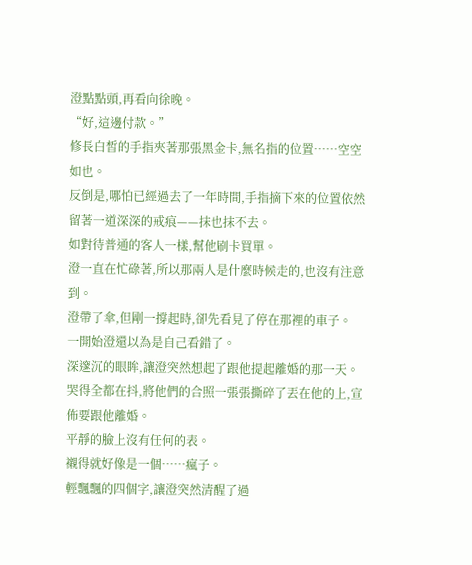澄點點頭,再看向徐晚。
“好,這邊付款。”
修長白皙的手指夾著那張黑金卡,無名指的位置……空空如也。
反倒是,哪怕已經過去了一年時間,手指摘下來的位置依然留著一道深深的戒痕——抹也抹不去。
如對待普通的客人一樣,幫他刷卡買單。
澄一直在忙碌著,所以那兩人是什麼時候走的,也沒有注意到。
澄帶了傘,但剛一撐起時,卻先看見了停在那裡的車子。
一開始澄還以為是自己看錯了。
深邃沉的眼眸,讓澄突然想起了跟他提起離婚的那一天。
哭得全都在抖,將他們的合照一張張撕碎了丟在他的上,宣佈要跟他離婚。
平靜的臉上沒有任何的表。
襯得就好像是一個……瘋子。
輕飄飄的四個字,讓澄突然清醒了過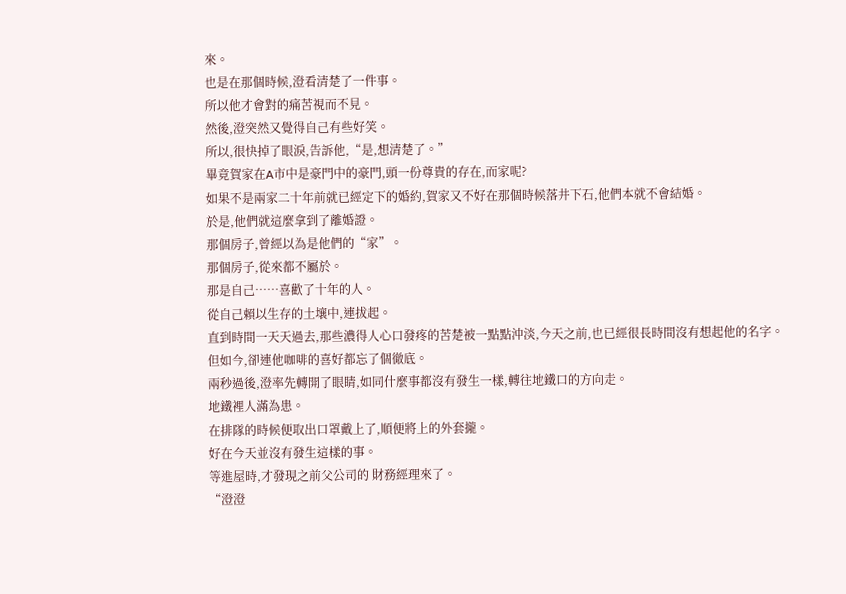來。
也是在那個時候,澄看清楚了一件事。
所以他才會對的痛苦視而不見。
然後,澄突然又覺得自己有些好笑。
所以,很快掉了眼淚,告訴他,“是,想清楚了。”
畢竟賀家在A市中是豪門中的豪門,頭一份尊貴的存在,而家呢?
如果不是兩家二十年前就已經定下的婚約,賀家又不好在那個時候落井下石,他們本就不會結婚。
於是,他們就這麼拿到了離婚證。
那個房子,曾經以為是他們的“家”。
那個房子,從來都不屬於。
那是自己……喜歡了十年的人。
從自己賴以生存的土壤中,連拔起。
直到時間一天天過去,那些濃得人心口發疼的苦楚被一點點沖淡,今天之前,也已經很長時間沒有想起他的名字。
但如今,卻連他咖啡的喜好都忘了個徹底。
兩秒過後,澄率先轉開了眼睛,如同什麼事都沒有發生一樣,轉往地鐵口的方向走。
地鐵裡人滿為患。
在排隊的時候便取出口罩戴上了,順便將上的外套攏。
好在今天並沒有發生這樣的事。
等進屋時,才發現之前父公司的 財務經理來了。
“澄澄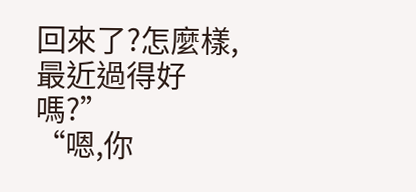回來了?怎麼樣,最近過得好嗎?”
“嗯,你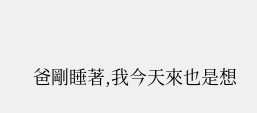爸剛睡著,我今天來也是想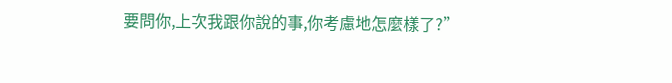要問你,上次我跟你說的事,你考慮地怎麼樣了?”